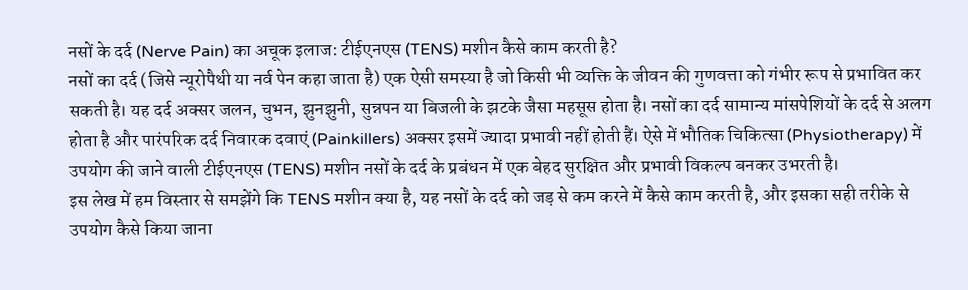नसों के दर्द (Nerve Pain) का अचूक इलाज: टीईएनएस (TENS) मशीन कैसे काम करती है?
नसों का दर्द (जिसे न्यूरोपैथी या नर्व पेन कहा जाता है) एक ऐसी समस्या है जो किसी भी व्यक्ति के जीवन की गुणवत्ता को गंभीर रूप से प्रभावित कर सकती है। यह दर्द अक्सर जलन, चुभन, झुनझुनी, सुन्नपन या बिजली के झटके जैसा महसूस होता है। नसों का दर्द सामान्य मांसपेशियों के दर्द से अलग होता है और पारंपरिक दर्द निवारक दवाएं (Painkillers) अक्सर इसमें ज्यादा प्रभावी नहीं होती हैं। ऐसे में भौतिक चिकित्सा (Physiotherapy) में उपयोग की जाने वाली टीईएनएस (TENS) मशीन नसों के दर्द के प्रबंधन में एक बेहद सुरक्षित और प्रभावी विकल्प बनकर उभरती है।
इस लेख में हम विस्तार से समझेंगे कि TENS मशीन क्या है, यह नसों के दर्द को जड़ से कम करने में कैसे काम करती है, और इसका सही तरीके से उपयोग कैसे किया जाना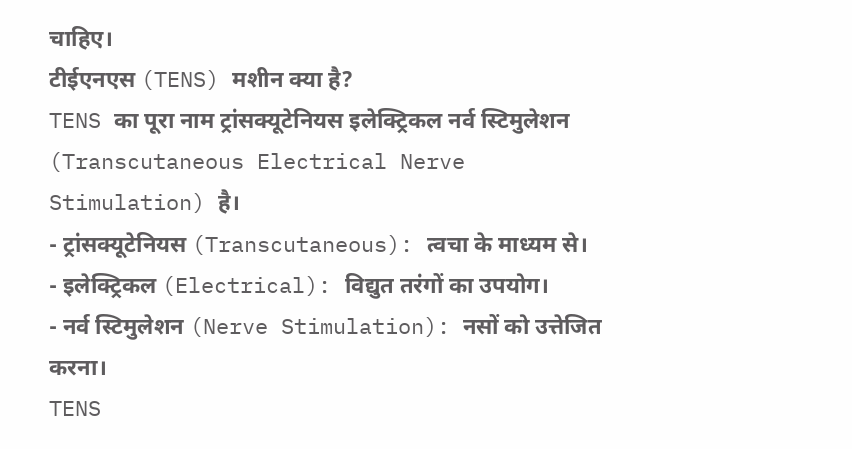चाहिए।
टीईएनएस (TENS) मशीन क्या है?
TENS का पूरा नाम ट्रांसक्यूटेनियस इलेक्ट्रिकल नर्व स्टिमुलेशन (Transcutaneous Electrical Nerve Stimulation) है।
- ट्रांसक्यूटेनियस (Transcutaneous): त्वचा के माध्यम से।
- इलेक्ट्रिकल (Electrical): विद्युत तरंगों का उपयोग।
- नर्व स्टिमुलेशन (Nerve Stimulation): नसों को उत्तेजित करना।
TENS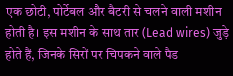एक छोटी, पोर्टेबल और बैटरी से चलने वाली मशीन होती है। इस मशीन के साथ तार (Lead wires) जुड़े होते हैं, जिनके सिरों पर चिपकने वाले पैड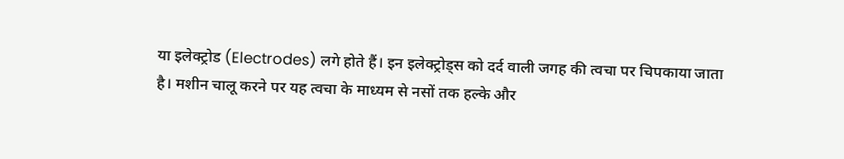या इलेक्ट्रोड (Electrodes) लगे होते हैं। इन इलेक्ट्रोड्स को दर्द वाली जगह की त्वचा पर चिपकाया जाता है। मशीन चालू करने पर यह त्वचा के माध्यम से नसों तक हल्के और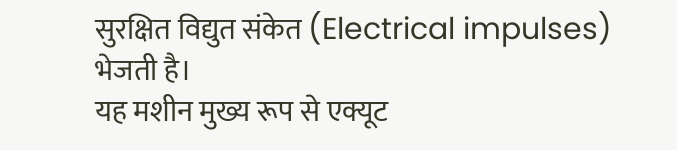सुरक्षित विद्युत संकेत (Electrical impulses) भेजती है।
यह मशीन मुख्य रूप से एक्यूट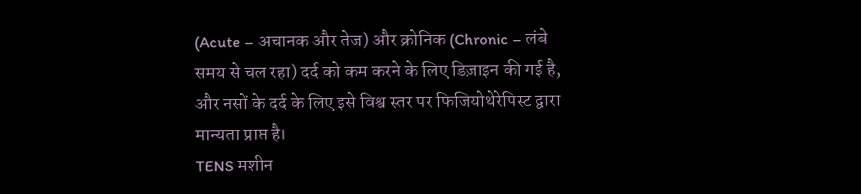(Acute – अचानक और तेज) और क्रोनिक (Chronic – लंबे समय से चल रहा) दर्द को कम करने के लिए डिज़ाइन की गई है, और नसों के दर्द के लिए इसे विश्व स्तर पर फिजियोथेरेपिस्ट द्वारा मान्यता प्राप्त है।
TENS मशीन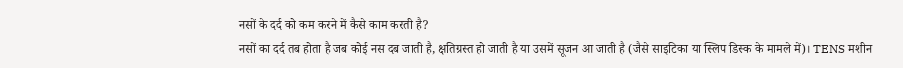नसों के दर्द को कम करने में कैसे काम करती है?
नसों का दर्द तब होता है जब कोई नस दब जाती है, क्षतिग्रस्त हो जाती है या उसमें सूजन आ जाती है (जैसे साइटिका या स्लिप डिस्क के मामले में)। TENS मशीन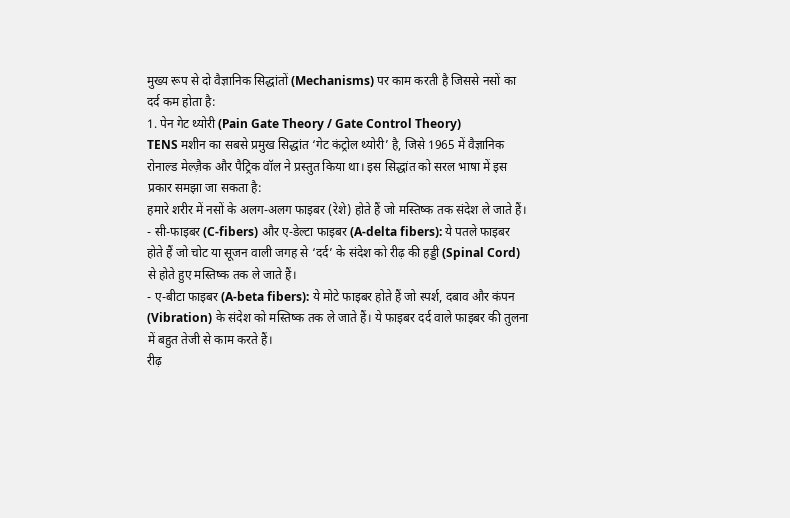मुख्य रूप से दो वैज्ञानिक सिद्धांतों (Mechanisms) पर काम करती है जिससे नसों का दर्द कम होता है:
1. पेन गेट थ्योरी (Pain Gate Theory / Gate Control Theory)
TENS मशीन का सबसे प्रमुख सिद्धांत ‘गेट कंट्रोल थ्योरी’ है, जिसे 1965 में वैज्ञानिक रोनाल्ड मेल्ज़ैक और पैट्रिक वॉल ने प्रस्तुत किया था। इस सिद्धांत को सरल भाषा में इस प्रकार समझा जा सकता है:
हमारे शरीर में नसों के अलग-अलग फाइबर (रेशे) होते हैं जो मस्तिष्क तक संदेश ले जाते हैं।
- सी-फाइबर (C-fibers) और ए-डेल्टा फाइबर (A-delta fibers): ये पतले फाइबर होते हैं जो चोट या सूजन वाली जगह से ‘दर्द’ के संदेश को रीढ़ की हड्डी (Spinal Cord) से होते हुए मस्तिष्क तक ले जाते हैं।
- ए-बीटा फाइबर (A-beta fibers): ये मोटे फाइबर होते हैं जो स्पर्श, दबाव और कंपन (Vibration) के संदेश को मस्तिष्क तक ले जाते हैं। ये फाइबर दर्द वाले फाइबर की तुलना में बहुत तेजी से काम करते हैं।
रीढ़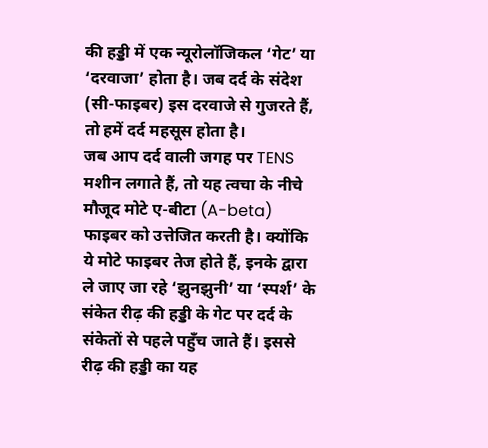की हड्डी में एक न्यूरोलॉजिकल ‘गेट’ या ‘दरवाजा’ होता है। जब दर्द के संदेश (सी-फाइबर) इस दरवाजे से गुजरते हैं, तो हमें दर्द महसूस होता है।
जब आप दर्द वाली जगह पर TENS मशीन लगाते हैं, तो यह त्वचा के नीचे मौजूद मोटे ए-बीटा (A-beta) फाइबर को उत्तेजित करती है। क्योंकि ये मोटे फाइबर तेज होते हैं, इनके द्वारा ले जाए जा रहे ‘झुनझुनी’ या ‘स्पर्श’ के संकेत रीढ़ की हड्डी के गेट पर दर्द के संकेतों से पहले पहुँच जाते हैं। इससे रीढ़ की हड्डी का यह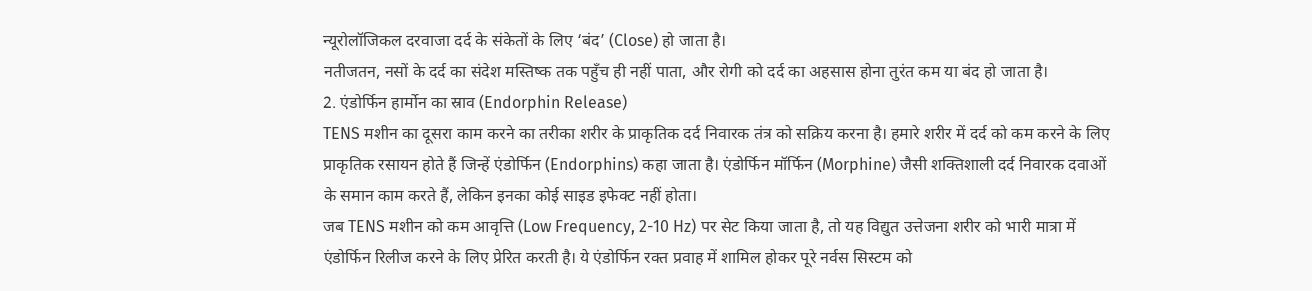न्यूरोलॉजिकल दरवाजा दर्द के संकेतों के लिए ‘बंद’ (Close) हो जाता है।
नतीजतन, नसों के दर्द का संदेश मस्तिष्क तक पहुँच ही नहीं पाता, और रोगी को दर्द का अहसास होना तुरंत कम या बंद हो जाता है।
2. एंडोर्फिन हार्मोन का स्राव (Endorphin Release)
TENS मशीन का दूसरा काम करने का तरीका शरीर के प्राकृतिक दर्द निवारक तंत्र को सक्रिय करना है। हमारे शरीर में दर्द को कम करने के लिए प्राकृतिक रसायन होते हैं जिन्हें एंडोर्फिन (Endorphins) कहा जाता है। एंडोर्फिन मॉर्फिन (Morphine) जैसी शक्तिशाली दर्द निवारक दवाओं के समान काम करते हैं, लेकिन इनका कोई साइड इफेक्ट नहीं होता।
जब TENS मशीन को कम आवृत्ति (Low Frequency, 2-10 Hz) पर सेट किया जाता है, तो यह विद्युत उत्तेजना शरीर को भारी मात्रा में एंडोर्फिन रिलीज करने के लिए प्रेरित करती है। ये एंडोर्फिन रक्त प्रवाह में शामिल होकर पूरे नर्वस सिस्टम को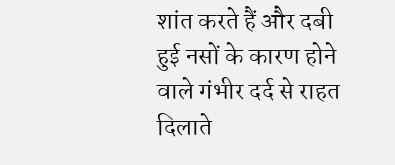शांत करते हैं और दबी हुई नसों के कारण होने वाले गंभीर दर्द से राहत दिलाते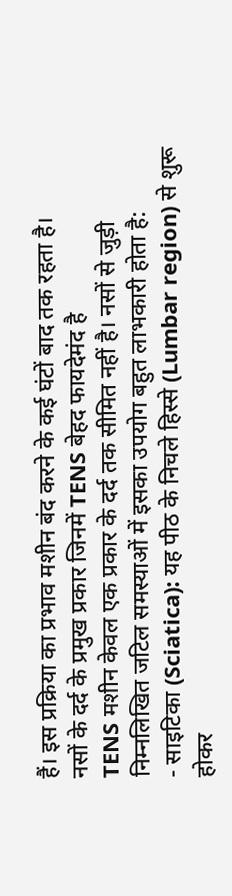हैं। इस प्रक्रिया का प्रभाव मशीन बंद करने के कई घंटों बाद तक रहता है।
नसों के दर्द के प्रमुख प्रकार जिनमें TENS बेहद फायदेमंद है
TENS मशीन केवल एक प्रकार के दर्द तक सीमित नहीं है। नसों से जुड़ी निम्नलिखित जटिल समस्याओं में इसका उपयोग बहुत लाभकारी होता है:
- साइटिका (Sciatica): यह पीठ के निचले हिस्से (Lumbar region) से शुरू होकर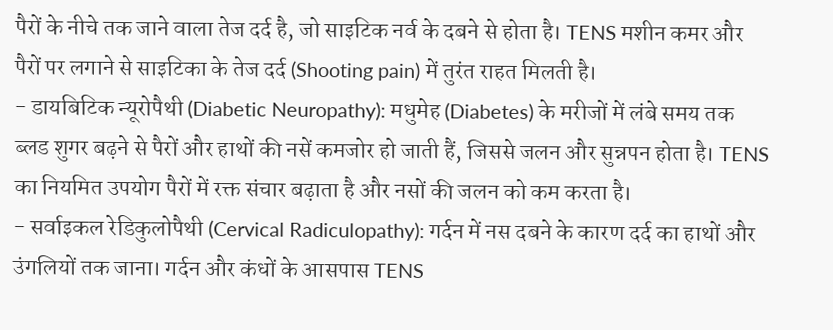पैरों के नीचे तक जाने वाला तेज दर्द है, जो साइटिक नर्व के दबने से होता है। TENS मशीन कमर और पैरों पर लगाने से साइटिका के तेज दर्द (Shooting pain) में तुरंत राहत मिलती है।
- डायबिटिक न्यूरोपैथी (Diabetic Neuropathy): मधुमेह (Diabetes) के मरीजों में लंबे समय तक ब्लड शुगर बढ़ने से पैरों और हाथों की नसें कमजोर हो जाती हैं, जिससे जलन और सुन्नपन होता है। TENS का नियमित उपयोग पैरों में रक्त संचार बढ़ाता है और नसों की जलन को कम करता है।
- सर्वाइकल रेडिकुलोपैथी (Cervical Radiculopathy): गर्दन में नस दबने के कारण दर्द का हाथों और उंगलियों तक जाना। गर्दन और कंधों के आसपास TENS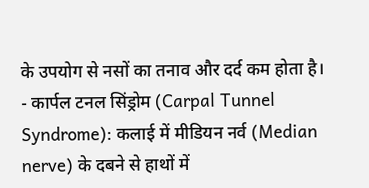के उपयोग से नसों का तनाव और दर्द कम होता है।
- कार्पल टनल सिंड्रोम (Carpal Tunnel Syndrome): कलाई में मीडियन नर्व (Median nerve) के दबने से हाथों में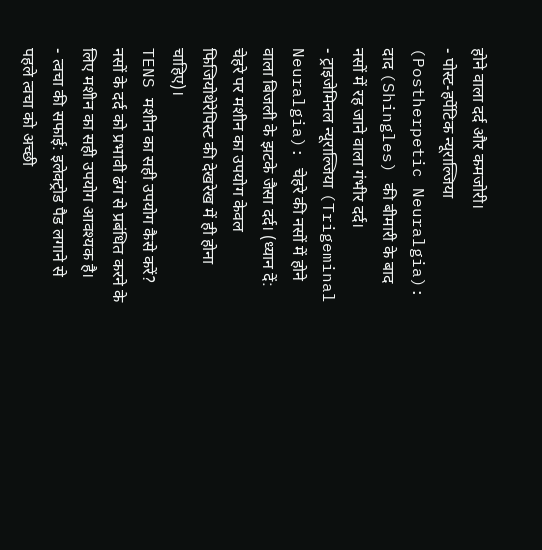होने वाला दर्द और कमजोरी।
- पोस्ट-हर्पेटिक न्यूराल्जिया (Postherpetic Neuralgia): दाद (Shingles) की बीमारी के बाद नसों में रह जाने वाला गंभीर दर्द।
- ट्राइजेमिनल न्यूराल्जिया (Trigeminal Neuralgia): चेहरे की नसों में होने वाला बिजली के झटके जैसा दर्द। (ध्यान दें: चेहरे पर मशीन का उपयोग केवल फिजियोथेरेपिस्ट की देखरेख में ही होना चाहिए)।
TENS मशीन का सही उपयोग कैसे करें?
नसों के दर्द को प्रभावी ढंग से प्रबंधित करने के लिए मशीन का सही उपयोग आवश्यक है।
- त्वचा की सफाई: इलेक्ट्रोड पैड लगाने से पहले त्वचा को अच्छी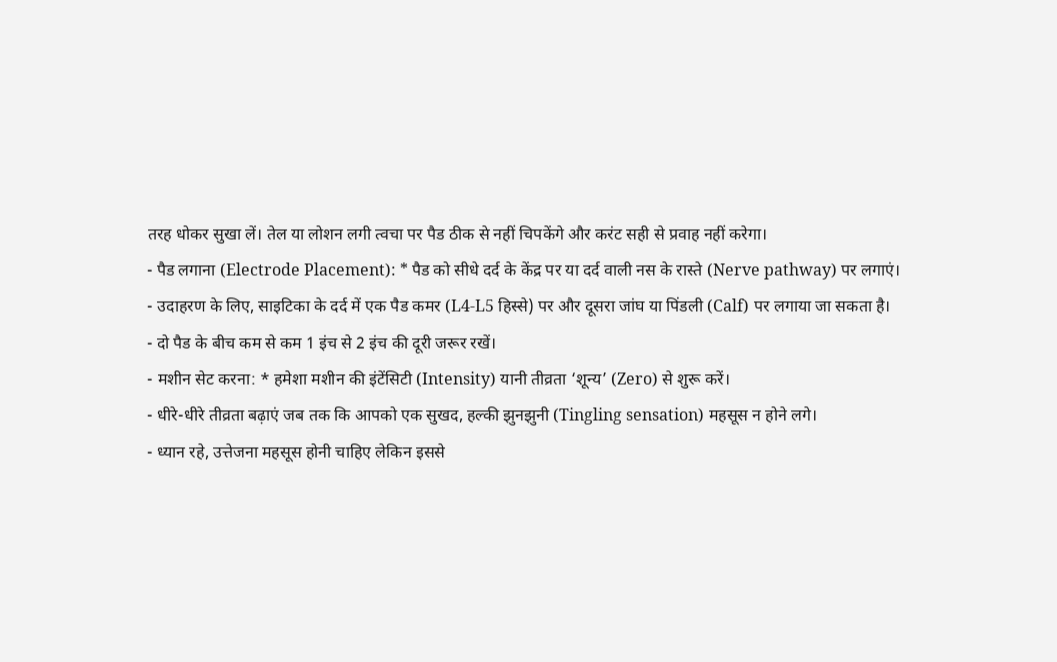तरह धोकर सुखा लें। तेल या लोशन लगी त्वचा पर पैड ठीक से नहीं चिपकेंगे और करंट सही से प्रवाह नहीं करेगा।
- पैड लगाना (Electrode Placement): * पैड को सीधे दर्द के केंद्र पर या दर्द वाली नस के रास्ते (Nerve pathway) पर लगाएं।
- उदाहरण के लिए, साइटिका के दर्द में एक पैड कमर (L4-L5 हिस्से) पर और दूसरा जांघ या पिंडली (Calf) पर लगाया जा सकता है।
- दो पैड के बीच कम से कम 1 इंच से 2 इंच की दूरी जरूर रखें।
- मशीन सेट करना: * हमेशा मशीन की इंटेंसिटी (Intensity) यानी तीव्रता ‘शून्य’ (Zero) से शुरू करें।
- धीरे-धीरे तीव्रता बढ़ाएं जब तक कि आपको एक सुखद, हल्की झुनझुनी (Tingling sensation) महसूस न होने लगे।
- ध्यान रहे, उत्तेजना महसूस होनी चाहिए लेकिन इससे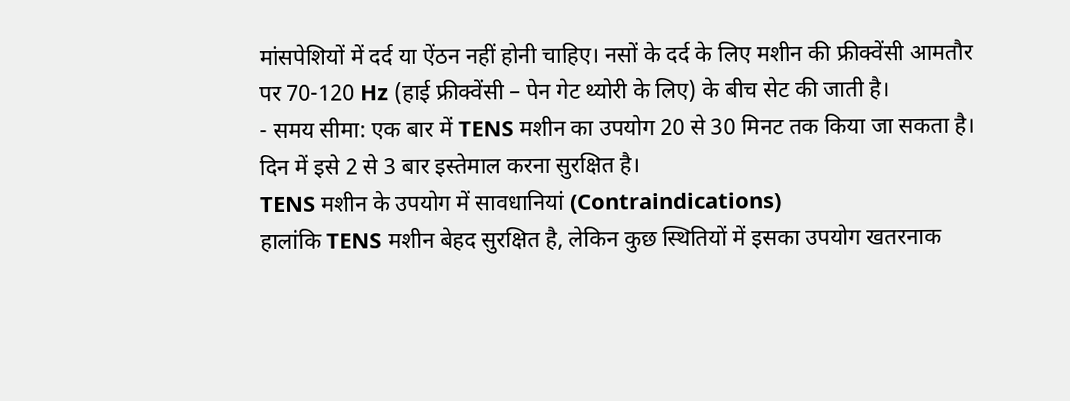मांसपेशियों में दर्द या ऐंठन नहीं होनी चाहिए। नसों के दर्द के लिए मशीन की फ्रीक्वेंसी आमतौर पर 70-120 Hz (हाई फ्रीक्वेंसी – पेन गेट थ्योरी के लिए) के बीच सेट की जाती है।
- समय सीमा: एक बार में TENS मशीन का उपयोग 20 से 30 मिनट तक किया जा सकता है। दिन में इसे 2 से 3 बार इस्तेमाल करना सुरक्षित है।
TENS मशीन के उपयोग में सावधानियां (Contraindications)
हालांकि TENS मशीन बेहद सुरक्षित है, लेकिन कुछ स्थितियों में इसका उपयोग खतरनाक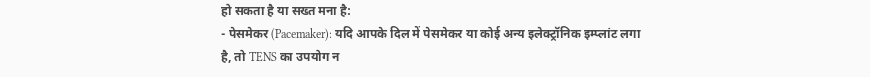हो सकता है या सख्त मना है:
- पेसमेकर (Pacemaker): यदि आपके दिल में पेसमेकर या कोई अन्य इलेक्ट्रॉनिक इम्प्लांट लगा है, तो TENS का उपयोग न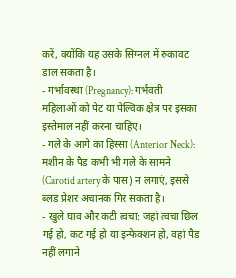करें, क्योंकि यह उसके सिग्नल में रुकावट डाल सकता है।
- गर्भावस्था (Pregnancy): गर्भवती महिलाओं को पेट या पेल्विक क्षेत्र पर इसका इस्तेमाल नहीं करना चाहिए।
- गले के आगे का हिस्सा (Anterior Neck): मशीन के पैड कभी भी गले के सामने (Carotid artery के पास) न लगाएं, इससे ब्लड प्रेशर अचानक गिर सकता है।
- खुले घाव और कटी त्वचा: जहां त्वचा छिल गई हो, कट गई हो या इन्फेक्शन हो, वहां पैड नहीं लगाने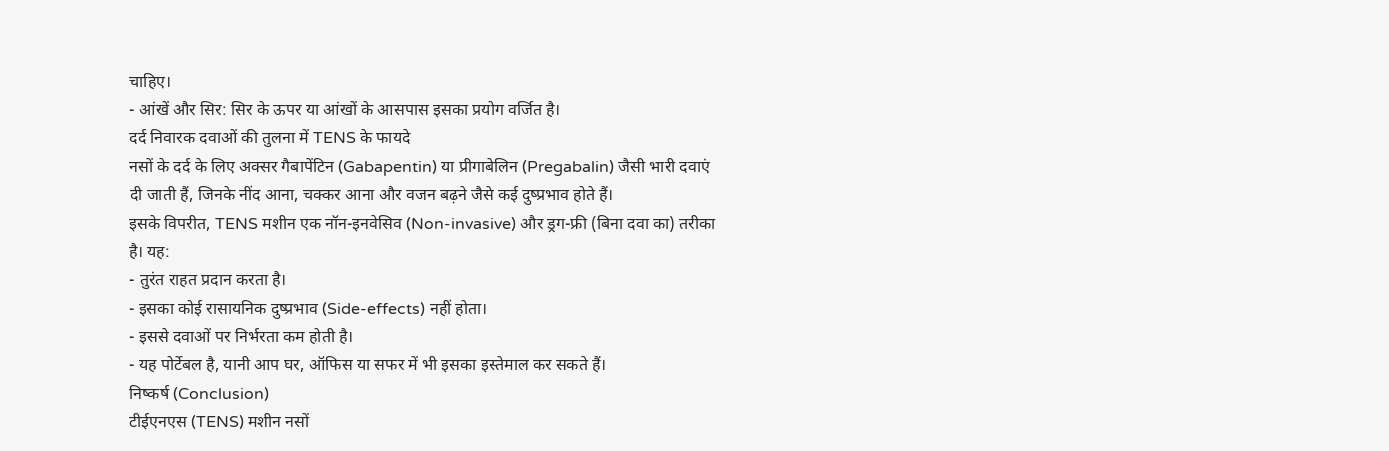चाहिए।
- आंखें और सिर: सिर के ऊपर या आंखों के आसपास इसका प्रयोग वर्जित है।
दर्द निवारक दवाओं की तुलना में TENS के फायदे
नसों के दर्द के लिए अक्सर गैबापेंटिन (Gabapentin) या प्रीगाबेलिन (Pregabalin) जैसी भारी दवाएं दी जाती हैं, जिनके नींद आना, चक्कर आना और वजन बढ़ने जैसे कई दुष्प्रभाव होते हैं।
इसके विपरीत, TENS मशीन एक नॉन-इनवेसिव (Non-invasive) और ड्रग-फ्री (बिना दवा का) तरीका है। यह:
- तुरंत राहत प्रदान करता है।
- इसका कोई रासायनिक दुष्प्रभाव (Side-effects) नहीं होता।
- इससे दवाओं पर निर्भरता कम होती है।
- यह पोर्टेबल है, यानी आप घर, ऑफिस या सफर में भी इसका इस्तेमाल कर सकते हैं।
निष्कर्ष (Conclusion)
टीईएनएस (TENS) मशीन नसों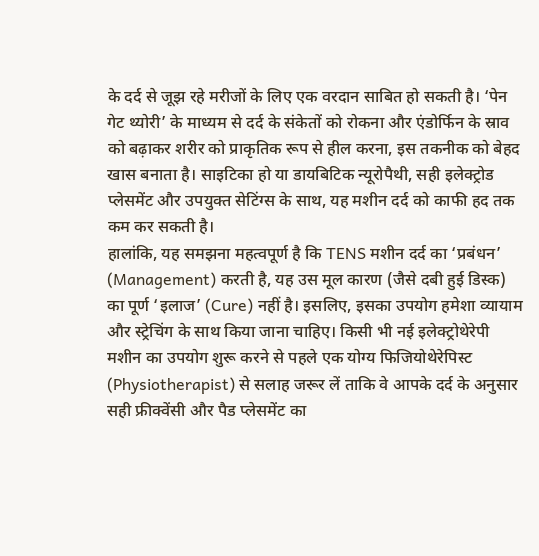के दर्द से जूझ रहे मरीजों के लिए एक वरदान साबित हो सकती है। ‘पेन गेट थ्योरी’ के माध्यम से दर्द के संकेतों को रोकना और एंडोर्फिन के स्राव को बढ़ाकर शरीर को प्राकृतिक रूप से हील करना, इस तकनीक को बेहद खास बनाता है। साइटिका हो या डायबिटिक न्यूरोपैथी, सही इलेक्ट्रोड प्लेसमेंट और उपयुक्त सेटिंग्स के साथ, यह मशीन दर्द को काफी हद तक कम कर सकती है।
हालांकि, यह समझना महत्वपूर्ण है कि TENS मशीन दर्द का ‘प्रबंधन’ (Management) करती है, यह उस मूल कारण (जैसे दबी हुई डिस्क) का पूर्ण ‘इलाज’ (Cure) नहीं है। इसलिए, इसका उपयोग हमेशा व्यायाम और स्ट्रेचिंग के साथ किया जाना चाहिए। किसी भी नई इलेक्ट्रोथेरेपी मशीन का उपयोग शुरू करने से पहले एक योग्य फिजियोथेरेपिस्ट (Physiotherapist) से सलाह जरूर लें ताकि वे आपके दर्द के अनुसार सही फ्रीक्वेंसी और पैड प्लेसमेंट का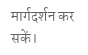मार्गदर्शन कर सकें।